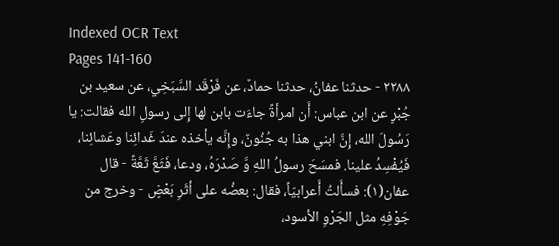Indexed OCR Text
Pages 141-160
٢٢٨٨ - حدثنا عفانُ، حدثنا حمادٌ، عن فَرْقَد السَّبَخِي، عن سعيد بن جُبْرٍ عن ابن عباس: أَن امرأةً جاءَت بابن لها إِلى رسولِ الله فقالت: يا رَسُولَ الله، إِنَّ ابني هذا به جُنُونٌ، وإِنَّه يأخذه عندَ غَدائِنا وعَشائِنا، فَيُفْسِدُ علينا. فمسَحَ رسولُ اللهِ وَّ صَدْرَهُ، ودعا، فَثَعَّ ثَعَّةً - قال عفان(١): فسأَلتُ أَعرابيّاً، فقال: بعضُه على أثَرِ بَعْضٍ - وخرج من جَوْفِهِ مثل الجَرْوِ الأسود،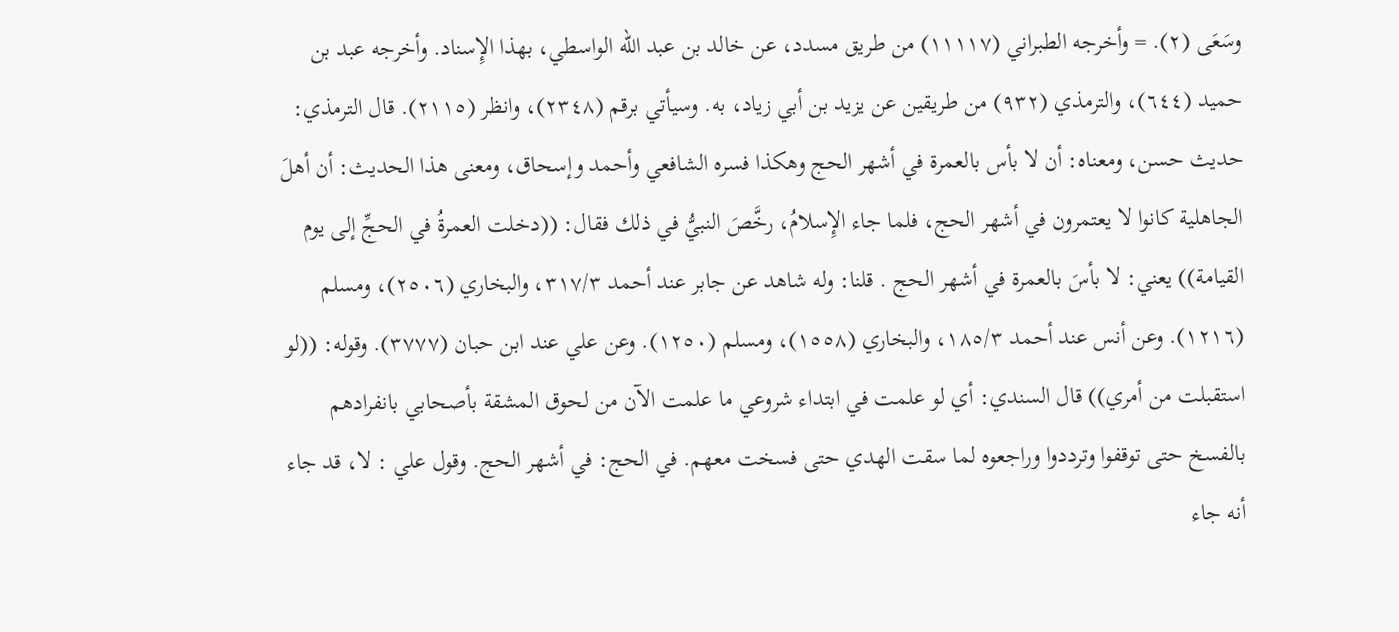وسَعَى (٢). = وأخرجه الطبراني (١١١١٧) من طريق مسدد، عن خالد بن عبد الله الواسطي، بهذا الإِسناد. وأخرجه عبد بن حميد (٦٤٤)، والترمذي (٩٣٢) من طريقين عن يزيد بن أبي زياد، به. وسيأتي برقم (٢٣٤٨)، وانظر (٢١١٥). قال الترمذي: حديث حسن، ومعناه: أن لا بأس بالعمرة في أشهر الحج وهكذا فسره الشافعي وأحمد وإسحاق، ومعنى هذا الحديث: أن أهلَ الجاهلية كانوا لا يعتمرون في أشهر الحج، فلما جاء الإِسلامُ، رخَّصَ النبيُّ في ذلك فقال: ((دخلت العمرةُ في الحجِّ إلى يوم القيامة)) يعني: لا بأسَ بالعمرة في أشهر الحج . قلنا: وله شاهد عن جابر عند أحمد ٣١٧/٣، والبخاري (٢٥٠٦)، ومسلم (١٢١٦). وعن أنس عند أحمد ١٨٥/٣، والبخاري (١٥٥٨)، ومسلم (١٢٥٠). وعن علي عند ابن حبان (٣٧٧٧). وقوله: ((لو استقبلت من أمري)) قال السندي: أي لو علمت في ابتداء شروعي ما علمت الآن من لحوق المشقة بأصحابي بانفرادهم بالفسخ حتى توقفوا وترددوا وراجعوه لما سقت الهدي حتى فسخت معهم. في الحج: في أشهر الحج. وقول علي : لا، قد جاء أنه جاء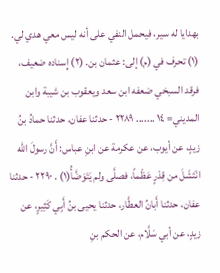بهدايا له سير، فيحمل النفي على أنه ليس معي هدي لي. (١) تحرف في (م) إلى: عثمان بن. (٢) إِسناده ضعيف، فرقد السبخي ضعفه ابن سعد ويعقوب بن شيبة وابن المديني= ١٤ ....... ٢٢٨٩ - حدثنا عفان، حدثنا حمادُ بنُ زيدٍ، عن أيوب، عن عكرمة عن ابنِ عباس: أَنَّ رسولَ الله انْتَشَلَ من قِدْرٍ عَظْماً، فصلَّى ولم يَتَوَضَّأُ(١) . ٢٢٩٠ - حدثنا عفان، حدثنا أَبانُ العطَّار، حدثنا يحيى بنُ أَبِي كَثِيرٍ، عن زيدٍ، عن أبي سَلَّام، عن الحكم بنِ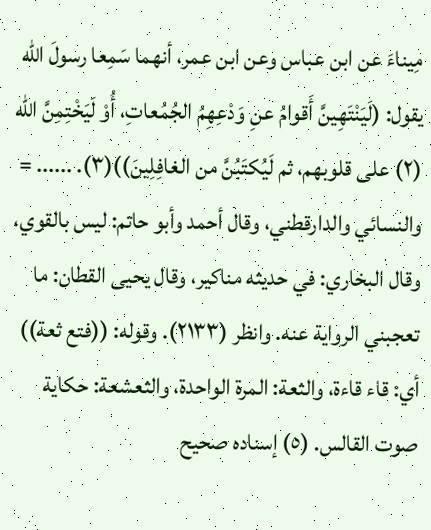مِيناءَ عن ابن عباس وعن ابن عمر، أنهما سَمِعا رسولَ الله يقول: (لَيَنْتَهِينَّ أَقوامُ عنِ وَدْعِهِمُ الجُمُعاتِ، أُوْ لَيَخْتِمِنَّ الله (٢) على قلوبهم، ثم لَيُكتَبُنَّ من الغافِلِينَ))(٣). ...... = والنسائي والدارقطني، وقال أحمد وأبو حاتم: ليس بالقوي، وقال البخاري: في حديثه مناكير، وقال يحيى القطان: ما تعجبني الرواية عنه. وانظر (٢١٣٣). وقوله: ((فتع ثعة)) أي: قاء قاءة، والثعة: المرة الواحدة، والثعشعة: حكاية صوت القالس. (٥) إسناده صحيح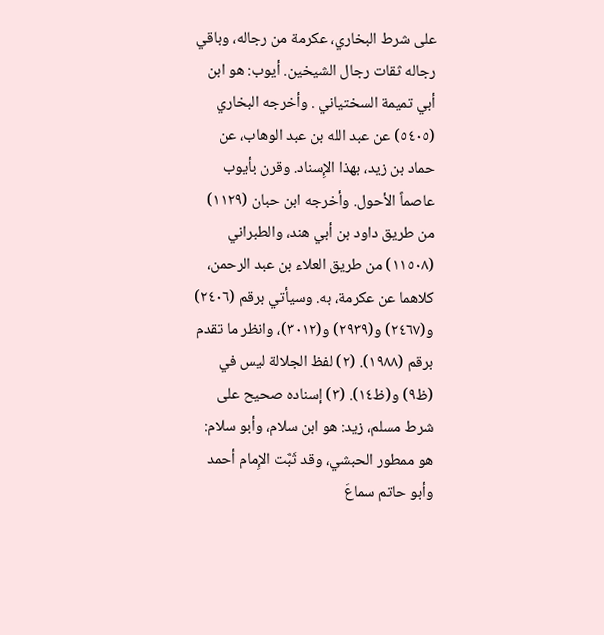على شرط البخاري، عكرمة من رجاله، وباقي رجاله ثقات رجال الشيخين. أيوب: هو ابن أبي تميمة السختياني . وأخرجه البخاري (٥٤٠٥) عن عبد الله بن عبد الوهاب، عن حماد بن زيد، بهذا الإِسناد. وقرن بأيوب عاصماً الأحول. وأخرجه ابن حبان (١١٢٩) من طريق داود بن أبي هند، والطبراني (١١٥٠٨) من طريق العلاء بن عبد الرحمن، كلاهما عن عكرمة، به. وسيأتي برقم (٢٤٠٦) و(٢٤٦٧) و(٢٩٣٩) و(٣٠١٢)، وانظر ما تقدم برقم (١٩٨٨). (٢) لفظ الجلالة ليس في (ظ٩) و(ظ١٤). (٣) إسناده صحيح على شرط مسلم، زيد: هو ابن سلام، وأبو سلام: هو ممطور الحبشي، وقد ثَبَّت الإِمام أحمد وأبو حاتم سماعَ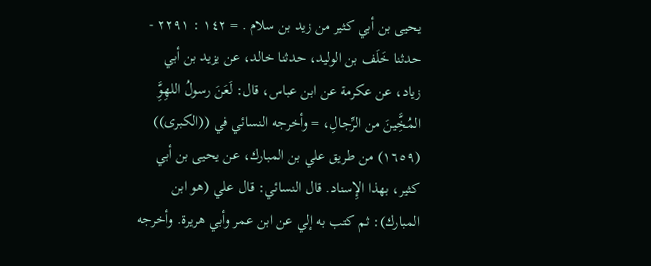يحيى بن أبي كثير من زيد بن سلام . = ١٤٢ : ٢٢٩١ - حدثنا خَلَف بن الوليد، حدثنا خالد، عن يزيد بن أبي زياد، عن عكرمة عن ابن عباس، قال: لَعَنَ رسولُ اللهِوَِّ المُخَِّينَ من الرِّجالِ، = وأخرجه النسائي في ((الكبرى)) (١٦٥٩) من طريق علي بن المبارك، عن يحيى بن أبي كثير، بهذا الإِسناد. قال النسائي: قال علي (هو ابن المبارك): ثم كتب به إلي عن ابن عمر وأبي هريرة. وأخرجه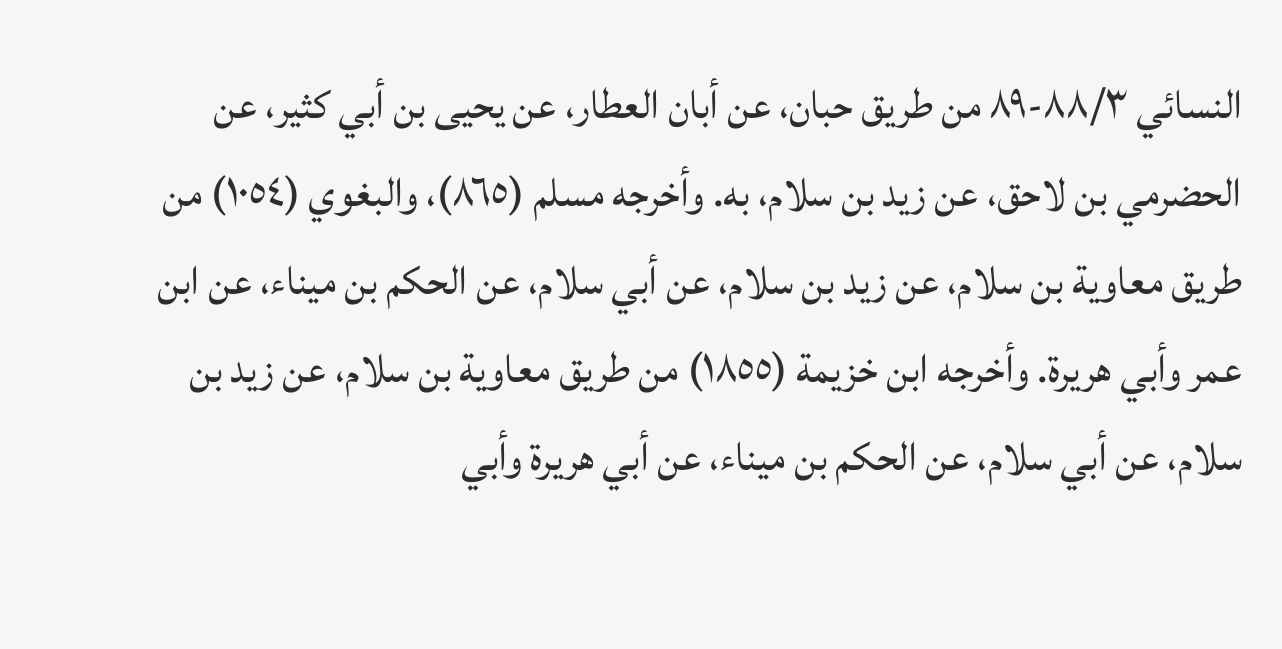النسائي ٨٨/٣-٨٩ من طريق حبان، عن أبان العطار، عن يحيى بن أبي کثیر، عن الحضرمي بن لاحق، عن زید بن سلام، به. وأخرجه مسلم (٨٦٥)، والبغوي (١٠٥٤) من طريق معاوية بن سلام، عن زيد بن سلام، عن أبي سلام، عن الحكم بن ميناء، عن ابن عمر وأبي هريرة. وأخرجه ابن خزيمة (١٨٥٥) من طريق معاوية بن سلام، عن زيد بن سلام، عن أبي سلام، عن الحكم بن ميناء، عن أبي هريرة وأبي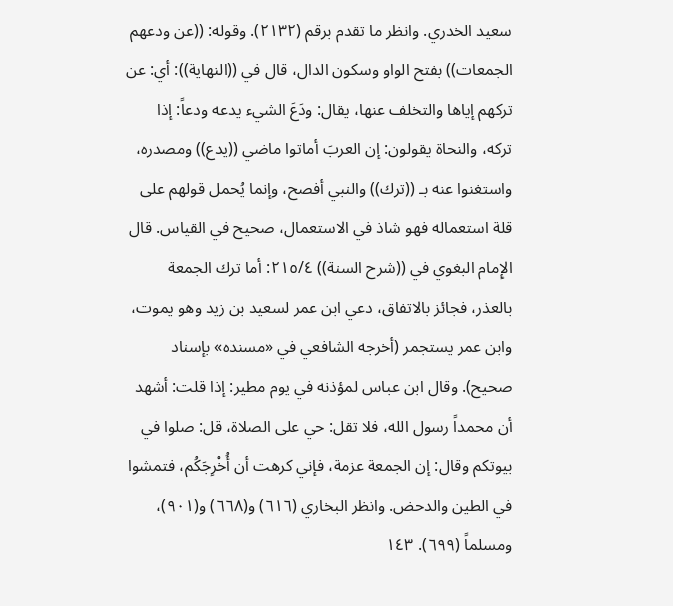سعيد الخدري. وانظر ما تقدم برقم (٢١٣٢). وقوله: ((عن ودعهم الجمعات)) بفتح الواو وسكون الدال، قال في ((النهاية)): أي: عن تركهم إياها والتخلف عنها، يقال: ودَعَ الشيء يدعه ودعاً: إذا تركه، والنحاة يقولون: إن العربَ أماتوا ماضي ((يدع)) ومصدره، واستغنوا عنه بـ ((ترك)) والنبي أفصح، وإنما يُحمل قولهم على قلة استعماله فهو شاذ في الاستعمال، صحيح في القياس. قال الإِمام البغوي في ((شرح السنة)) ٢١٥/٤: أما ترك الجمعة بالعذر، فجائز بالاتفاق، دعي ابن عمر لسعيد بن زيد وهو يموت، وابن عمر يستجمر (أخرجه الشافعي في «مسنده» بإسناد صحيح). وقال ابن عباس لمؤذنه في يوم مطير: إذا قلت: أشهد أن محمداً رسول الله، فلا تقل: حي على الصلاة، قل: صلوا في بيوتكم وقال: إن الجمعة عزمة، فإني كرهت أن أُخْرِجَكُم، فتمشوا في الطين والدحض. وانظر البخاري (٦١٦) و(٦٦٨) و(٩٠١)، ومسلماً (٦٩٩). ١٤٣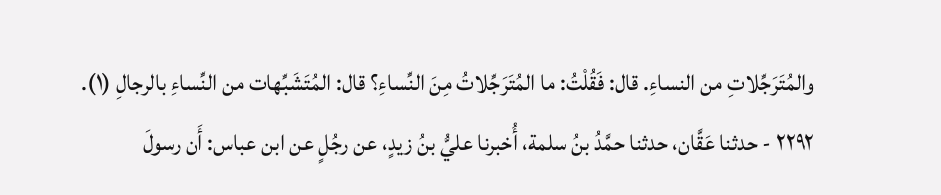والمُتَرَجِّلاتِ من النساءِ. قال: فَقُلْتُ: ما المُتَرَجِّلاتُ مِنَ النِّساءِ؟ قال: المُتَشَبِّهات من النِّساءِ بالرجالِ (١). ٢٢٩٢ - حدثنا عَقَّان، حدثنا حمَّدُ بنُ سلمة، أُخبرنا عليُّ بنُ زيدٍ، عن رجُلٍ عن ابن عباس: أَن رسولَ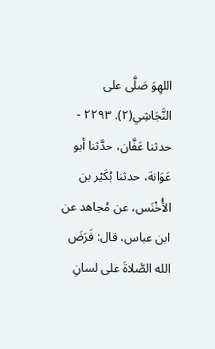اللهِوَ صَلَّى على النَّجَاشِي(٢). ٢٢٩٣ - حدثنا عَفَّان، حدَّثنا أبو عَوَانة، حدثنا بُكَيْر بن الأُخْنَس، عن مُجاهد عن ابن عباس، قال: فَرَضَ الله الصَّلاةَ على لسانِ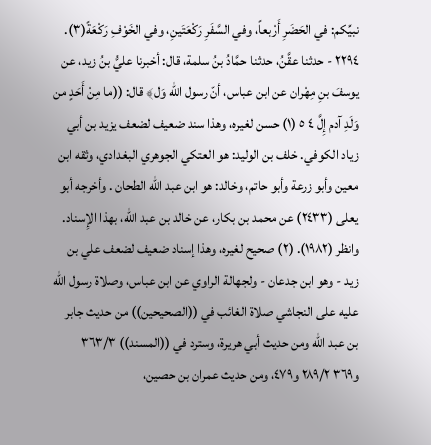نبيِّكم: في الحَضَرِ أَرْبعاً، وفي السَّفَرِ رَكْعَتَينِ، وفي الخَوْفِ رَكْعَةً(٣). ٢٢٩٤ - حدثنا عقَّنُ، حدثنا حمَّادُ بنُ سلمة، قال: أخبرنا عليُّ بنُ زيد، عن یوسفَ بنِ مِهْران عن ابن عباس، أنّ رسول الله وَل﴾ قال: ((ما مِنْ أَحَدٍ من وَلَدِ آدم إِلَّ ٤ ٥ (١) حسن لغيره، وهذا سند ضعيف لضعف يزيد بن أبي زياد الكوفي. خلف بن الوليد: هو العتكي الجوهري البغدادي، وثقه ابن معين وأبو زرعة وأبو حاتم، وخالد: هو ابن عبد الله الطحان . وأخرجه أبو يعلى (٢٤٣٣) عن محمد بن بكار، عن خالد بن عبد الله، بهذا الإِسناد. وانظر (١٩٨٢). (٢) صحيح لغيره، وهذا إسناد ضعيف لضعف علي بن زيد - وهو ابن جدعان - ولجهالة الراوي عن ابن عباس، وصلاة رسول الله عليه على النجاشي صلاة الغائب في ((الصحيحين)) من حديث جابر بن عبد الله ومن حديث أبي هريرة، وسترد في ((المسند)) ٣٦٣/٣ و٣٦٩ ٢٨٩/٢ و٤٧٩، ومن حديث عمران بن حصين،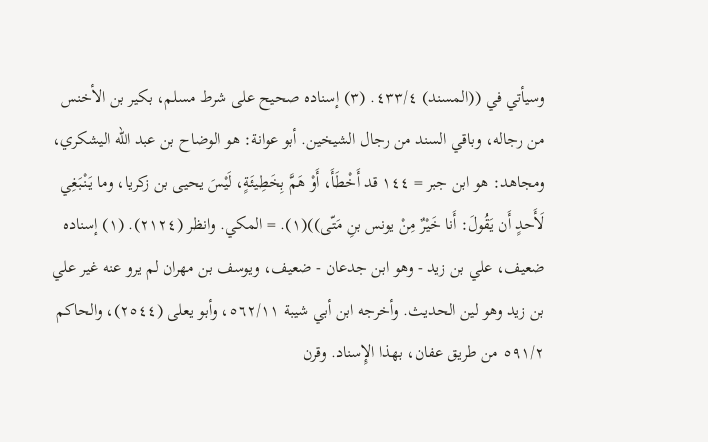وسيأتي في ((المسند) ٤٣٣/٤. (٣) إسناده صحيح على شرط مسلم، بكير بن الأخنس من رجاله، وباقي السند من رجال الشيخين. أبو عوانة: هو الوضاح بن عبد الله اليشكري، ومجاهد: هو ابن جبر = ١٤٤ قد أَخْطَأَ، أَوْ هَمَّ بِخَطِيئَةٍ، لَيْسَ يحيى بن زكريا، وما يَنْبَغِي لَأَحدٍ أَن يَقُولَ: أَنا خَيْرٌ مِنْ يونس بنِ مَتّى))(١). = المكي. وانظر (٢١٢٤). (١) إسناده ضعيف، علي بن زيد - وهو ابن جدعان - ضعيف، ويوسف بن مهران لم يرو عنه غیر علي بن زيد وهو لين الحديث. وأخرجه ابن أبي شيبة ٥٦٢/١١، وأبو يعلى (٢٥٤٤)، والحاكم ٥٩١/٢ من طريق عفان، بهذا الإِسناد. وقرن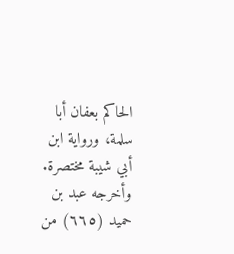الحاكم بعفان أبا سلمة، ورواية ابن أبي شيبة مختصرة. وأخرجه عبد بن حميد (٦٦٥) من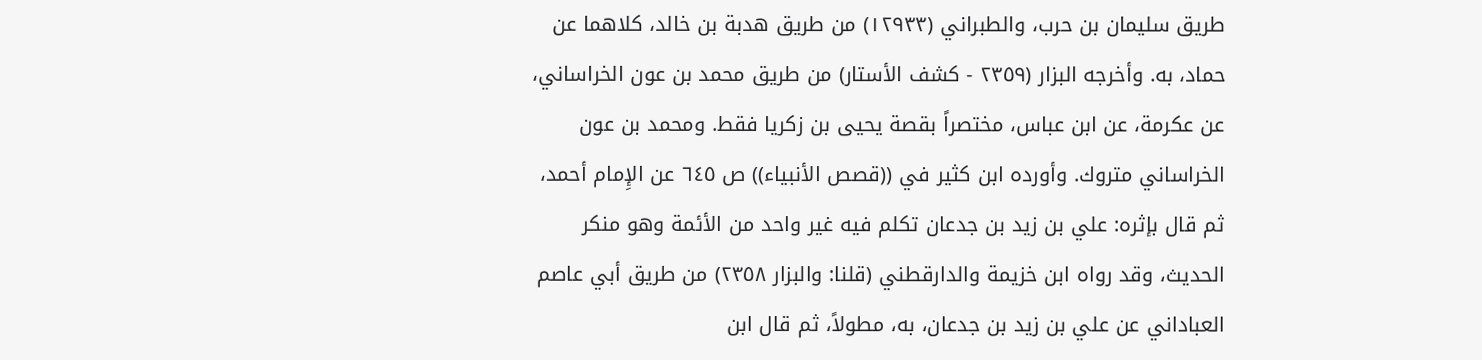طريق سليمان بن حرب، والطبراني (١٢٩٣٣) من طريق هدبة بن خالد، كلاهما عن حماد، به. وأخرجه البزار (٢٣٥٩ - كشف الأستار) من طريق محمد بن عون الخراساني، عن عكرمة، عن ابن عباس، مختصراً بقصة يحيى بن زكريا فقط. ومحمد بن عون الخراساني متروك. وأورده ابن كثير في ((قصص الأنبياء)) ص ٦٤٥ عن الإِمام أحمد، ثم قال بإثره: علي بن زيد بن جدعان تكلم فيه غير واحد من الأئمة وهو منكر الحديث، وقد رواه ابن خزيمة والدارقطني (قلنا: والبزار ٢٣٥٨) من طريق أبي عاصم العباداني عن علي بن زيد بن جدعان، به، مطولاً، ثم قال ابن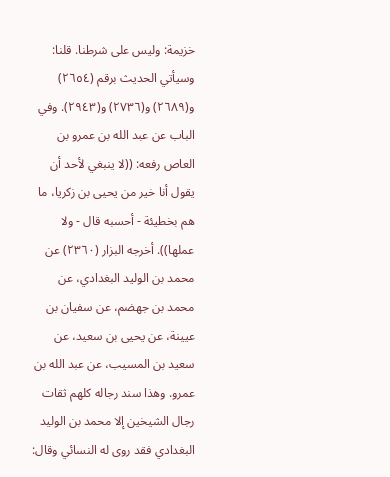خزيمة: وليس على شرطنا. قلنا: وسيأتي الحديث برقم (٢٦٥٤) و(٢٦٨٩) و(٢٧٣٦) و(٢٩٤٣). وفي الباب عن عبد الله بن عمرو بن العاص رفعه: ((لا ينبغي لأحد أن يقول أنا خير من يحيى بن زكريا، ما هم بخطيئة - أحسبه قال - ولا عملها)). أخرجه البزار (٢٣٦٠) عن محمد بن الوليد البغدادي، عن محمد بن جهضم، عن سفيان بن عيينة، عن یحیی بن سعید، عن سعيد بن المسيب، عن عبد الله بن عمرو. وهذا سند رجاله کلهم ثقات رجال الشیخین إلا محمد بن الوليد البغدادي فقد روی له النسائي وقال: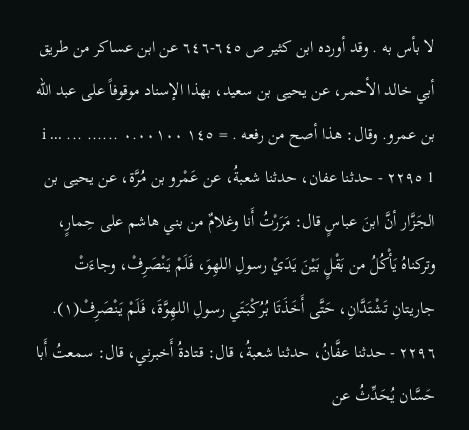لا بأس به . وقد أورده ابن كثير ص ٦٤٥-٦٤٦ عن ابن عساكر من طريق أبي خالد الأحمر، عن يحيى بن سعيد، بهذا الإسناد موقوفاً على عبد الله بن عمرو. وقال: هذا أصح من رفعه . = ١٤٥ ٠.٠٠١٠٠ ...... ... i ... 1 ٢٢٩٥ - حدثنا عفان، حدثنا شعبةُ، عن عَمْرو بن مُرَّة، عن يحيى بن الجَزَّار أنَّ ابنَ عباسٍ قال: مَرَرْتُ أَنا وغلامٌ من بني هاشم على حِمارٍ، وتركناهُ يَأْكُلُ من بَقْلٍ بَيْنَ يَدَيْ رسولِ اللهِوَ، فَلَمْ يَنْصَرِفْ، وجاءَتْ جاريتانِ تَشْتَدَّانِ، حَتَّى أَخَذَتَا بُرُكْبَتَي رسولِ اللهِوَّةَ، فَلَمْ يَنْصَرِفْ(١). ٢٢٩٦ - حدثنا عفَّانُ، حدثنا شعبةُ، قال: قتادةُ أَخبرني، قال: سمعتُ أَبا حَسَّان يُحَدِّثُ عن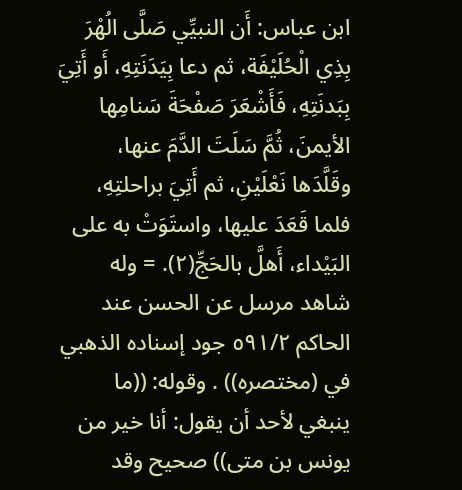ابن عباس: أَن النبيِّي صَلَّى الُهْرَ بِذِي الْحُلَيْفَة، ثم دعا بِيَدَنَتِهِ، أَو أَتِيَ بِبَدنَتِهِ، فَأَشْعَرَ صَفْحَةَ سَنامِها الأيمنَ، ثُمَّ سَلَتَ الدَّمَ عنها، وقَلَّدَها نَعْلَيْنِ، ثم أَتِيَ براحلتِهِ، فلما قَعَدَ عليها، واستَوَتْ به على البَيْداء، أَهلَّ بالحَجِّ(٢). = وله شاهد مرسل عن الحسن عند الحاكم ٥٩١/٢ جود إسناده الذهبي في (مختصره)) . وقوله: ((ما ينبغي لأحد أن يقول: أنا خير من يونس بن متى)) صحيح وقد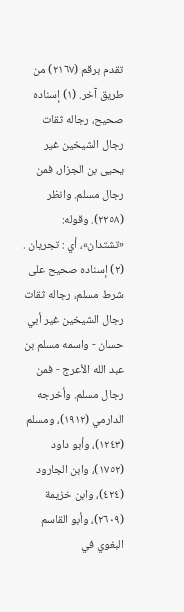تقدم برقم (٢١٦٧) من طريق آخر. (١) إسناده صحيح، رجاله ثقات رجال الشيخين غير يحيى بن الجزار، فمن رجال مسلم. وانظر (٢٢٥٨). وقوله: «تشتدان»، أي : تجریان . (٢) إسناده صحيح على شرط مسلم، رجاله ثقات رجال الشيخين غير أبي حسان - واسمه مسلم بن عبد الله الأعرج - فمن رجال مسلم. وأخرجه الدارمي (١٩١٢)، ومسلم (١٢٤٣)، وأبو داود (١٧٥٢)، وابن الجارود (٤٢٤)، وابن خزيمة (٢٦٠٩)، وأبو القاسم البغوي في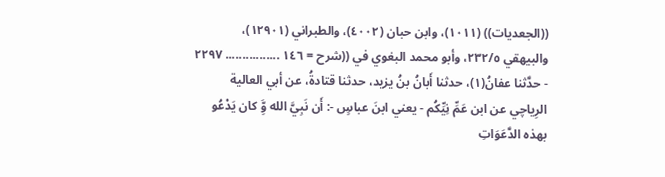((الجعديات)) (١٠١١)، وابن حبان (٤٠٠٢)، والطبراني (١٢٩٠١)، والبيهقي ٢٣٢/٥، وأبو محمد البغوي في ((شرح = ١٤٦ ................ ٢٢٩٧ - حدَّثنا عفانُ(١)، حدثنا أَبانُ بنُ يزيد، حدثنا قتادةُ، عن أبي العالية الرِیاچي عن ابن عَمِّ نِيِّكُم - يعني ابنَ عباسٍ -: أَن نَبِيَّ الله وَِّ كان يَدْعُو بهذه الدَّعَوَاتِ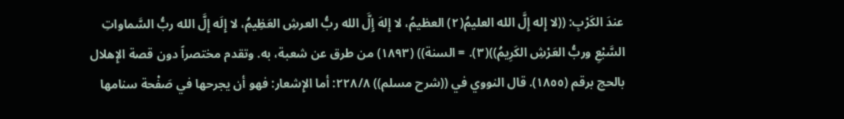عندَ الكَرْبِ: ((لا إِله إِلَّ الله العليمُ(٢) العظيمُ، لا إِلهَ إِلَّ الله ربُّ العرشِ العَظِيمُ، لا إِلَه إِلَّ الله ربُّ السَّماواتِ السَّبْعِ وربُّ العَرْشِ الكَرِيمُ))(٣). = السنة)) (١٨٩٣) من طرق عن شعبة، به. وتقدم مختصراً دون قصة الإِهلال بالحج برقم (١٨٥٥). قال النووي في ((شرح مسلم)) ٢٢٨/٨: أما الإِشعار: فهو أن يجرحها في صَفْحة سنامها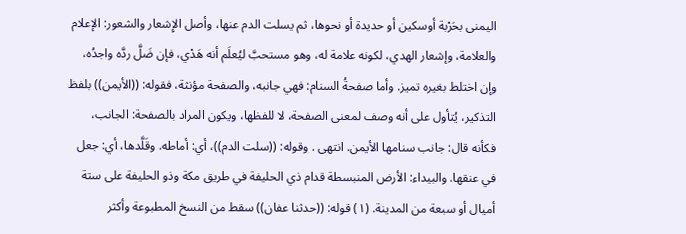اليمنى بحَرْبة أوسكين أو حديدة أو نحوها، ثم يسلت الدم عنها، وأصل الإِشعار والشعور: الإعلام والعلامة، وإشعار الهدي، لكونه علامة له، وهو مستحبَّ ليُعلَم أنه هَدْي، فإن ضَلَّ ردَّه واجدُه، وإن اختلط بغيره تميز. وأما صفحةُ السنام: فهي جانبه، والصفحة مؤنثة، فقوله: ((الأيمن)) بلفظ التذكير، يُتأول على أنه وصف لمعنى الصفحة، لا للفظها، ويكون المراد بالصفحة: الجانب، فكأنه قال: جانب سنامها الأيمن. انتهى . وقوله: ((سلت الدم))، أي: أماطه. وقَلَّدها، أي: جعل في عنقها. والبيداء: الأرض المنبسطة قدام ذي الحليفة في طريق مكة وذو الحليفة على ستة أميال أو سبعة من المدينة. (١) قوله: ((حدثنا عفان)) سقط من النسخ المطبوعة وأكثر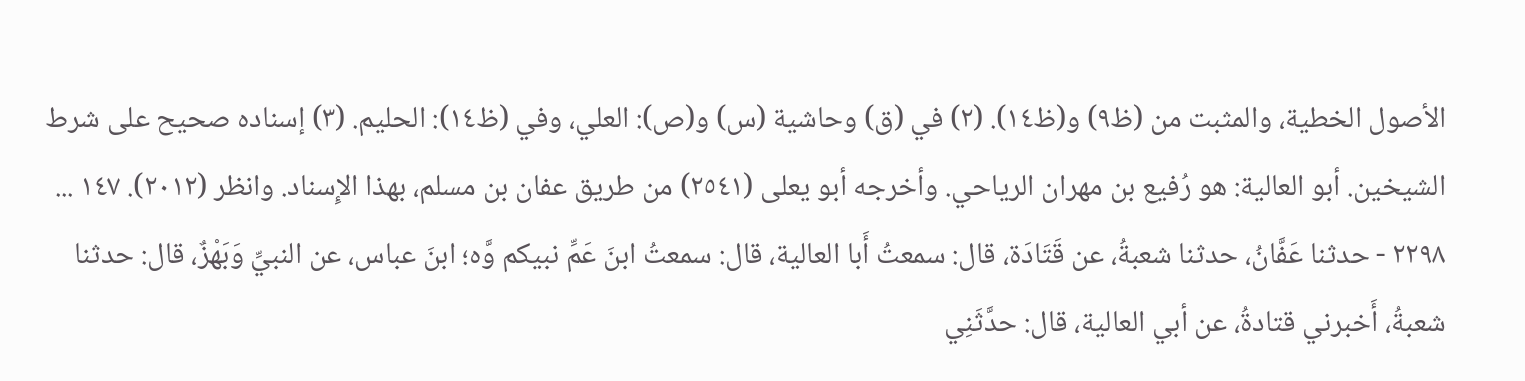الأصول الخطية، والمثبت من (ظ٩) و(ظ١٤). (٢) في (ق) وحاشية (س) و(ص): العلي، وفي (ظ١٤): الحليم. (٣) إسناده صحيح على شرط الشيخين. أبو العالية: هو رُفيع بن مهران الرياحي. وأخرجه أبو يعلى (٢٥٤١) من طريق عفان بن مسلم، بهذا الإِسناد. وانظر (٢٠١٢). ١٤٧ ... ٢٢٩٨ - حدثنا عَفَّانُ، حدثنا شعبةُ، عن قَتَادَة، قال: سمعتُ أَبا العالية، قال: سمعتُ ابنَ عَمِّ نبيكم وَّه؛ ابنَ عباس، عن النبيِّ وَبَهْزٌ، قال: حدثنا شعبةُ، أَخبرني قتادةُ، عن أبي العالية، قال: حدَّثَنِي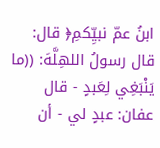ابنُ عمّ نبيِّكمِ﴿ قال: قال رسولُ اللهِلَّهَ: ((ما يَنْبَغِي لِعَبدٍ - قال عفان: عبدٍ لي - أن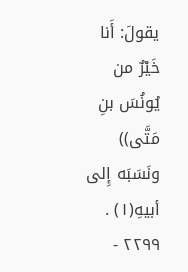يقولَ: أَنا خَيْرٌ من يُونُسَ بنِ مَتَّى)) ونَسَبَه إِلى أبيهِ(١) . ٢٢٩٩ -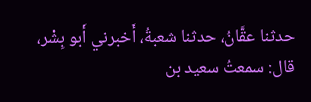حدثنا عقَّانُ، حدثنا شعبةُ، أَخبرني أَبو بِشْر، قال: سمعتُ سعيد بن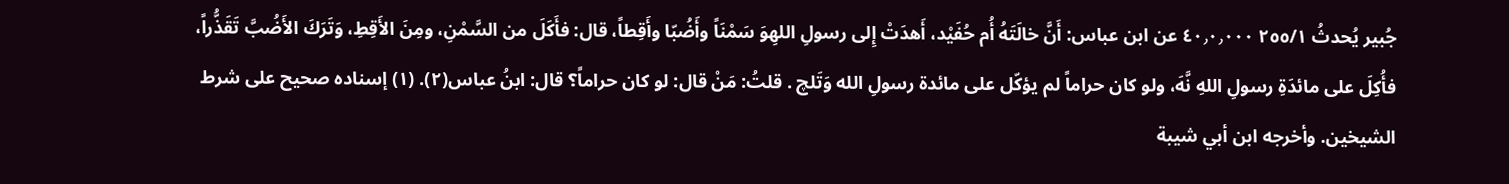جُبیر یُحدثُ ٢٥٥/١ ٤٠٫٠٫٠٠٠ عن ابن عباس: أَنَّ خالَتَهُ أُم حُفَيْد، أَهدَتْ إِلى رسولِ اللهِوَ سَمْنَاً وأَضُبّا وأَقِطاً، قال: فأَكَلَ من السَّمْنِ، ومِنَ الأَقِطِ، وَتَرَكَ الأَضُبَّ تَقَذُّراً، فأُكِلَ على مائدَةِ رسولِ اللهِ نَّهَ، ولو كان حراماً لم يؤكّل على مائدة رسولِ الله وَتَلچ . قلتُ: مَنْ قال: لو كان حراماً؟ قال: ابنُ عباس(٢). (١) إسناده صحيح على شرط الشيخين. وأخرجه ابن أبي شيبة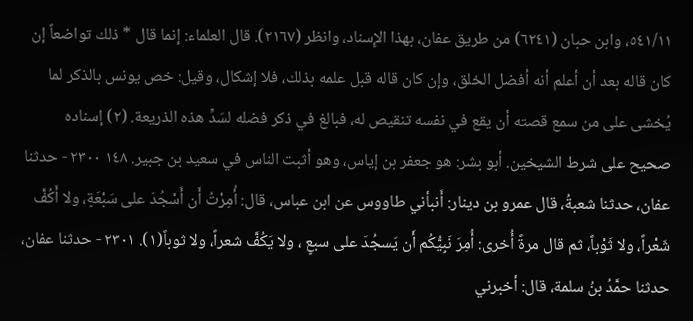٥٤١/١١، وابن حبان (٦٢٤١) من طريق عفان، بهذا الإِسناد، وانظر (٢١٦٧). قال العلماء: إنما قال * ذلك تواضعاً إن كان قاله بعد أن أعلم أنه أفضل الخلق، وإن كان قاله قبل علمه بذلك، فلا إشكال، وقيل: خص يونس بالذكر لما يُخشى على من سمع قصته أن يقع في نفسه تنقيص له، فبالغ في ذكر فضله لسَدِّ هذه الذريعة. (٢) إسناده صحيح على شرط الشيخين. أبو بشر: هو جعفر بن إياس، وهو أثبت الناس في سعيد بن جبير. ١٤٨ ٢٣٠٠ - حدثنا عفان، حدثنا شعبةُ، قال عمرو بن دينار: أَنبأني طاووس عن ابن عباس، قال: أُمِرْتُ أَن أَسْجُدَ على سَبْعَةٍ، ولا أَكُفَّ شَعْراً، ولا ثَوْباً، ثم قال مرةً أُخرى: أُمِرَ نَبِيُّكُم أَن يَسجُدَ على سبعٍ ، ولا يَكُفَّ شعراً، ولا ثوباً(١). ٢٣٠١ - حدثنا عفان، حدثنا حمَّدُ بنُ سلمة، قال: أخبرني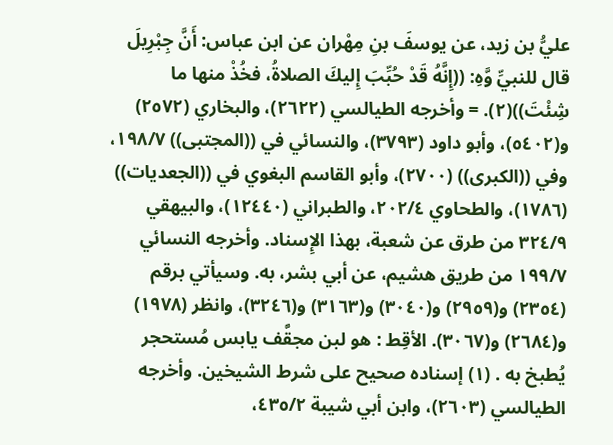عليُّ بن زيد، عن يوسفَ بنِ مِهْران عن ابن عباس: أَنَّ جِبْرِيلَ قال للنبيِّ وَّهِ: ((إِنَّهُ قَدْ حُبِّبَ إِليكَ الصلاةُ، فخُذْ منها ما شِئْتَ))(٢). = وأخرجه الطيالسي (٢٦٢٢)، والبخاري (٢٥٧٢) و(٥٤٠٢)، وأبو داود (٣٧٩٣)، والنسائي في ((المجتبى)) ١٩٨/٧، وفي ((الكبرى)) (٢٧٠٠)، وأبو القاسم البغوي في ((الجعديات)) (١٧٨٦)، والطحاوي ٢٠٢/٤، والطبراني (١٢٤٤٠)، والبيهقي ٣٢٤/٩ من طرق عن شعبة، بهذا الإِسناد. وأخرجه النسائي ١٩٩/٧ من طريق هشيم، عن أبي بشر، به. وسيأتي برقم (٢٣٥٤) و(٢٩٥٩) و(٣٠٤٠) و(٣١٦٣) و(٣٢٤٦)، وانظر (١٩٧٨) و(٢٦٨٤) و(٣٠٦٧). الأقِط : هو لبن مجقَّف یابس مُستحجر يُطبخ به . (١) إسناده صحيح على شرط الشيخين. وأخرجه الطيالسي (٢٦٠٣)، وابن أبي شيبة ٤٣٥/٢،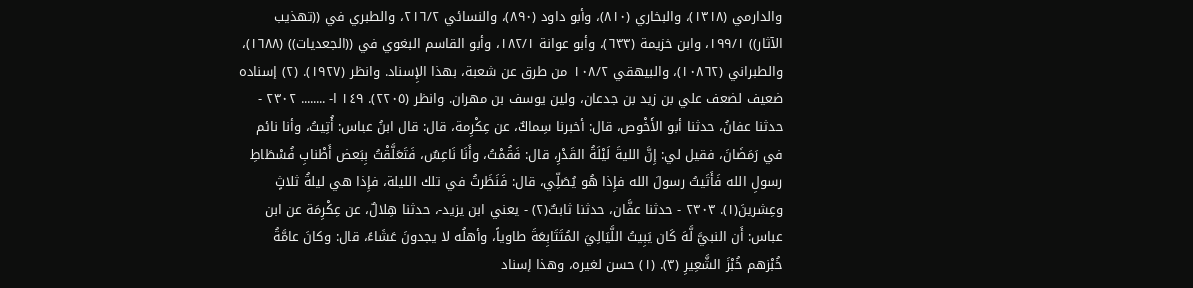والدارمي (١٣١٨)، والبخاري (٨١٠)، وأبو داود (٨٩٠)، والنسائي ٢١٦/٢، والطبري في ((تهذيب الآثار)) ١٩٩/١، وابن خزيمة (٦٣٣)، وأبو عوانة ١٨٢/١، وأبو القاسم البغوي في ((الجعديات)) (١٦٨٨)، والطبراني (١٠٨٦٢)، والبيهقي ١٠٨/٢ من طرق عن شعبة، بهذا الإِسناد. وانظر (١٩٢٧). (٢) إسناده ضعيف لضعف علي بن زيد بن جدعان، ولين يوسف بن مهران. وانظر (٢٢٠٥). ١٤٩ ا- ........ ٢٣٠٢ - حدثنا عفانُ، حدثنا أبو الأَخْوص، قال: أخبرنا سِماكٌ، عن عِكْرِمة، قال: قال ابنُ عباس: أُتِيتُ، وأنا نائم في رَمَضَانَ، فقيل لي: إِنَّ الليةَ لَيْلَةُ القَدْرِ، قال: فَقُمْتُ، وأَنَا نَاعِسٌ، فَتَعَلَّقْتُ بِبَعض أَطْنابِ فُسْطَاطِ رسولِ الله فَأَتَيتُ رسولَ الله فإِذا هُو يُصَلِّي، قال: فَنَظَرتُ في تلك الليلة، فإِذا هي ليلةُ ثلاثٍ وعِشرينَ(١). ٢٣٠٣ - حدثنا عفَّان، حدثنا ثابتٌ(٢) - يعني ابن يزيد-، حدثنا هِلالٌ، عن عِكْرِمَة عن ابن عباس: أَن النبيَّ لَّهَ كَان يَبِيتُ اللَّيَالِيَ المُتَتَابِعَةَ طاوياً، وأهلُه لا يجدونَ عَشَاءً، قال: وكانَ عامَّةُ خُبْزهم خُبْزَ الشَّعِيرِ (٣). (١) حسن لغيره، وهذا إسناد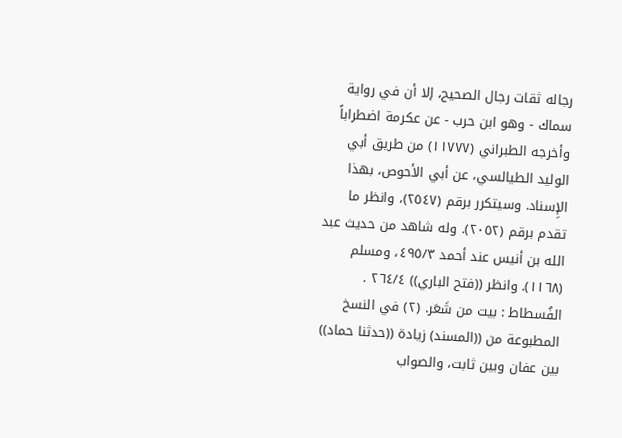رجاله ثقات رجال الصحيح، إلا أن في رواية سماك - وهو ابن حرب - عن عكرمة اضطراباً وأخرجه الطبراني (١١٧٧٧) من طريق أبي الوليد الطيالسي، عن أبي الأحوص، بهذا الإِسناد. وسيتكرر برقم (٢٥٤٧)، وانظر ما تقدم برقم (٢٠٥٢). وله شاهد من حديث عبد الله بن أنيس عند أحمد ٤٩٥/٣، ومسلم (١١٦٨). وانظر ((فتح الباري)) ٢٦٤/٤ . الفُسطاط : بيت من شَعَر. (٢) في النسخ المطبوعة من ((المسند) زيادة ((حدثنا حماد)) بين عفان وبين ثابت، والصواب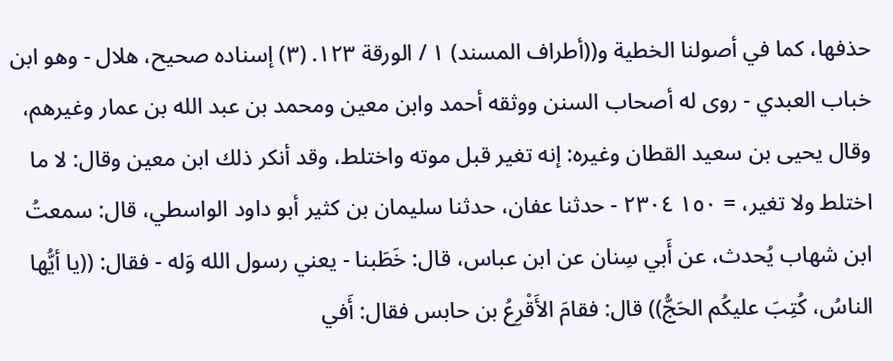حذفها، كما في أصولنا الخطية و((أطراف المسند) ١ / الورقة ١٢٣. (٣) إسناده صحيح، هلال - وهو ابن خباب العبدي - روى له أصحاب السنن ووثقه أحمد وابن معين ومحمد بن عبد الله بن عمار وغيرهم، وقال يحيى بن سعيد القطان وغيره: إنه تغير قبل موته واختلط، وقد أنكر ذلك ابن معين وقال: لا ما اختلط ولا تغير، = ١٥٠ ٢٣٠٤ - حدثنا عفان، حدثنا سليمان بن كثير أبو داود الواسطي، قال: سمعتُ ابن شهاب يُحدث، عن أَبي سِنان عن ابن عباس، قال: خَطَبنا - يعني رسول الله وَله - فقال: ((يا أيُّها الناسُ، كُتِبَ عليكُم الحَجُّ)) قال: فقامَ الأَقْرِعُ بن حابس فقال: أَفي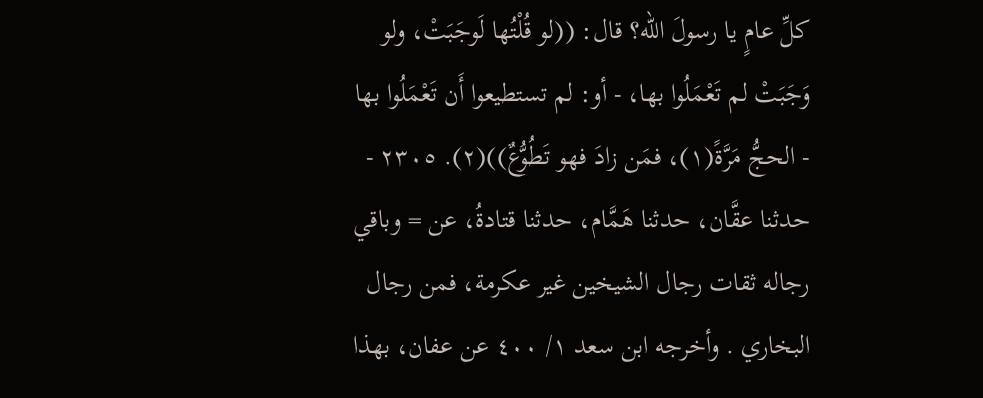كلِّ عامٍ يا رسولَ الله؟ قال: ((لو قُلْتُها لَوجَبَتْ، ولو وَجَبَتْ لم تَعْمَلُوا بها، - أو: لم تستطيعوا أَن تَعْمَلُوا بها - الحجُّ مَرَّةً(١)، فمَن زادَ فهو تَطُوُّعٌ))(٢). ٢٣٠٥ - حدثنا عقَّان، حدثنا هَمَّام، حدثنا قتادةُ، عن = وباقي رجاله ثقات رجال الشيخين غير عكرمة، فمن رجال البخاري . وأخرجه ابن سعد ١/ ٤٠٠ عن عفان، بهذا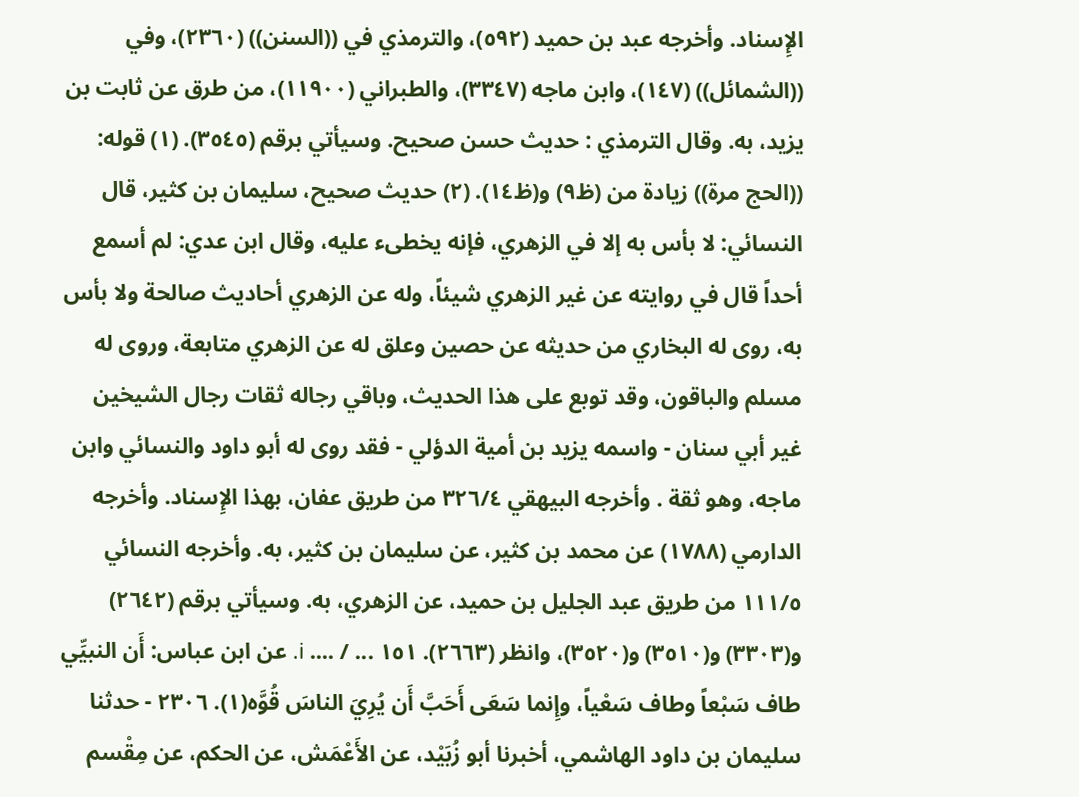الإِسناد. وأخرجه عبد بن حميد (٥٩٢)، والترمذي في ((السنن)) (٢٣٦٠)، وفي ((الشمائل)) (١٤٧)، وابن ماجه (٣٣٤٧)، والطبراني (١١٩٠٠)، من طرق عن ثابت بن يزيد، به. وقال الترمذي : حديث حسن صحيح. وسيأتي برقم (٣٥٤٥). (١) قوله: ((الحج مرة)) زيادة من (ظ٩) و(ظ١٤). (٢) حديث صحيح، سليمان بن كثير، قال النسائي: لا بأس به إلا في الزهري، فإنه يخطىء عليه، وقال ابن عدي: لم أسمع أحداً قال في روايته عن غير الزهري شيئاً، وله عن الزهري أحاديث صالحة ولا بأس به، روى له البخاري من حديثه عن حصين وعلق له عن الزهري متابعة، وروى له مسلم والباقون، وقد توبع على هذا الحديث، وباقي رجاله ثقات رجال الشيخين غير أبي سنان - واسمه يزيد بن أمية الدؤلي - فقد روى له أبو داود والنسائي وابن ماجه، وهو ثقة . وأخرجه البيهقي ٣٢٦/٤ من طريق عفان، بهذا الإِسناد. وأخرجه الدارمي (١٧٨٨) عن محمد بن كثير، عن سليمان بن کثیر، به. وأخرجه النسائي ١١١/٥ من طريق عبد الجليل بن حميد، عن الزهري، به. وسيأتي برقم (٢٦٤٢) و(٣٣٠٣) و(٣٥١٠) و(٣٥٢٠)، وانظر (٢٦٦٣). ١٥١ ... / .... i. عن ابن عباس: أَن النبيِّي طاف سَبْعاً وطاف سَعْياً، وإِنما سَعَى أَحَبَّ أَن يُرِيَ الناسَ قُوَّه(١). ٢٣٠٦ - حدثنا سليمان بن داود الهاشمي، أخبرنا أبو زُبَيْد، عن الأَعْمَش، عن الحكم، عن مِقْسم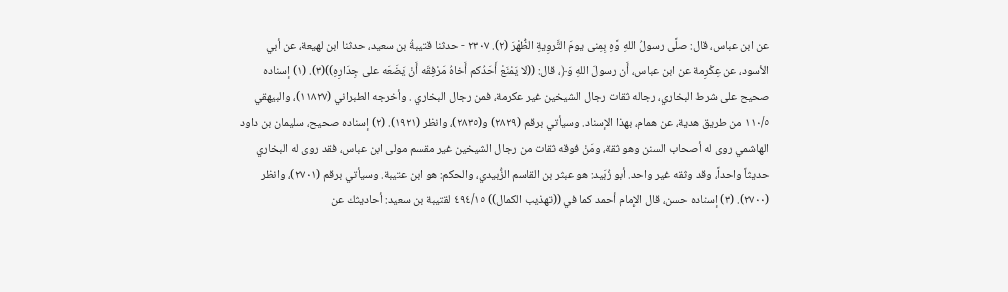عن ابن عباس، قال: صلَّى رسولُ اللهِ وَّهِ بِمِنى يومَ التَّروِيةِ الظُّهْرَ (٢). ٢٣٠٧ - حدثنا قتيبةُ بن سعيد، حدثنا ابن لهيعة، عن أبي الأسود، عن عِكْرِمة عن ابن عباس، أَن رسولَ اللهِ وَ﴿، قال: ((لا يَمْنَعْ أَحَدُكم أَخاهُ مَرْفِقَه أَنْ يَضَعَه على جِدَارِهِ))(٣). (١) إسناده صحيح على شرط البخاري، رجاله ثقات رجال الشيخين غير عكرمة، فمن رجال البخاري . وأخرجه الطبراني (١١٨٢٧)، والبيهقي ١١٠/٥ من طريق هدية، عن همام، بهذا الإسناد. وسيأتي برقم (٢٨٢٩) و(٢٨٣٥)، وانظر (١٩٢١). (٢) إسناده صحيح، سليمان بن داود الهاشمي روى له أصحاب السنن وهو ثقة، ومَنْ فوقه ثقات من رجال الشيخين غير مقسم مولى ابن عباس، فقد روى له البخاري حديثاً واحداً، وقد وثقه غير واحد. أبو زُبَيد: هو عبثر بن القاسم الزُّبيدي، والحكم: هو ابن عتيبة. وسيأتي برقم (٢٧٠١)، وانظر (٢٧٠٠). (٣) إسناده حسن، قال الإِمام أحمد كما في ((تهذيب الكمال)) ٤٩٤/١٥ لقتيبة بن سعيد: أحاديثك عن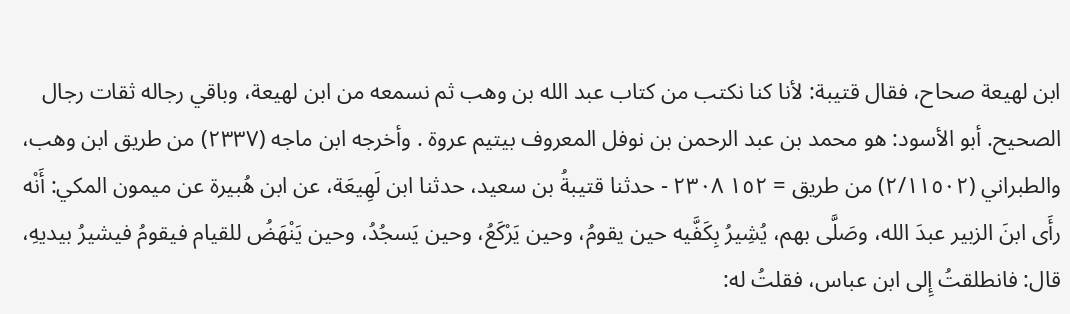ابن لهيعة صحاح، فقال قتيبة: لأنا كنا نكتب من كتاب عبد الله بن وهب ثم نسمعه من ابن لهيعة، وباقي رجاله ثقات رجال الصحيح. أبو الأسود: هو محمد بن عبد الرحمن بن نوفل المعروف بيتيم عروة . وأخرجه ابن ماجه (٢٣٣٧) من طريق ابن وهب، والطبراني (٢/١١٥٠٢) من طريق = ١٥٢ ٢٣٠٨ - حدثنا قتيبةُ بن سعيد، حدثنا ابن لَهِيعَة، عن ابن هُبيرة عن ميمون المكي: أَنْه رأَى ابنَ الزبير عبدَ الله، وصَلَّى بهم، يُشِيرُ بِكَفَّيه حين يقومُ، وحين يَرْكَعُ، وحين يَسجُدُ، وحين يَنْهَضُ للقيام فيقومُ فيشيرُ بيديهِ، قال: فانطلقتُ إِلى ابن عباس، فقلتُ له: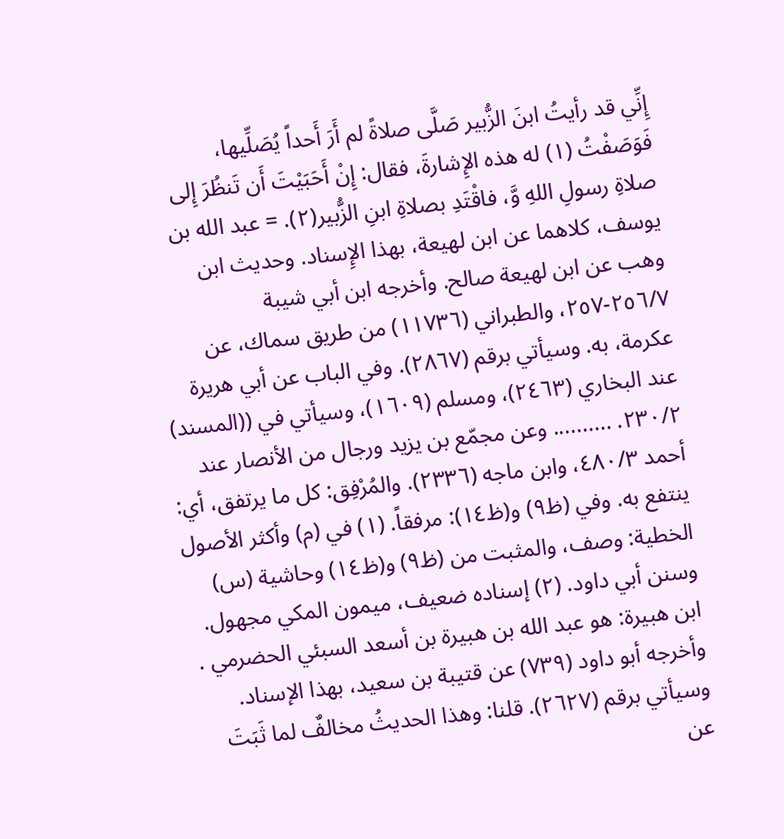إِنِّي قد رأيتُ ابنَ الزُّبير صَلَّى صلاةً لم أَرَ أَحداً يُصَلِّيها، فَوَصَفْتُ (١) له هذه الإِشارةَ، فقال: إِنْ أَحَبَيْتَ أَن تَنظُرَ إِلى صلاةِ رسولِ اللهِ وَّ، فاقْتَدِ بصلاةِ ابنِ الزُّبير(٢). = عبد الله بن يوسف، كلاهما عن ابن لهيعة، بهذا الإِسناد. وحديث ابن وهب عن ابن لهيعة صالح. وأخرجه ابن أبي شيبة ٢٥٦/٧-٢٥٧، والطبراني (١١٧٣٦) من طريق سماك، عن عكرمة، به. وسيأتي برقم (٢٨٦٧). وفي الباب عن أبي هريرة عند البخاري (٢٤٦٣)، ومسلم (١٦٠٩)، وسيأتي في ((المسند) ٢٣٠/٢. .......... وعن مجمّع بن يزيد ورجال من الأنصار عند أحمد ٤٨٠/٣، وابن ماجه (٢٣٣٦). والمُرْفِق: كل ما يرتفق، أي: ينتفع به. وفي (ظ٩) و(ظ١٤): مرفقاً. (١) في (م) وأكثر الأصول الخطية: وصف، والمثبت من (ظ٩) و(ظ١٤) وحاشية (س) وسنن أبي داود. (٢) إسناده ضعيف، ميمون المكي مجهول. ابن هبيرة: هو عبد الله بن هبيرة بن أسعد السبئي الحضرمي . وأخرجه أبو داود (٧٣٩) عن قتيبة بن سعيد، بهذا الإسناد. وسيأتي برقم (٢٦٢٧). قلنا: وهذا الحديثُ مخالفٌ لما ثَبَتَ عن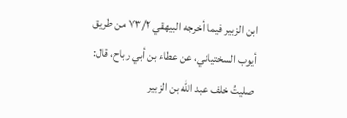ابن الزبير فيما أخرجه البيهقي ٧٣/٢ من طريق أيوب السختياني، عن عطاء بن أبي رباح، قال: صليتُ خلف عبد الله بن الزبير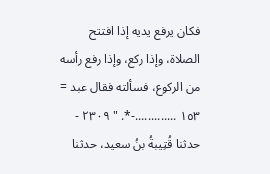فكان يرفع يديه إذا افتتح الصلاة، وإذا ركع، وإذا رفع رأسه من الركوع، فسألته فقال عبد = ١٥٣ .............-*. " ٢٣٠٩ - حدثنا قُتِيبةُ بنُ سعيد، حدثنا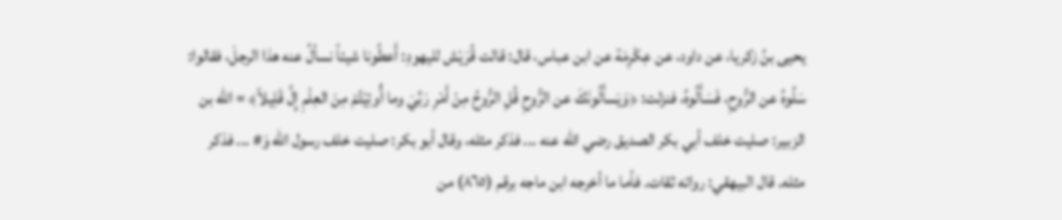يحيى بنُ زكريا، عن داود، عن عِكْرِمَة عن ابن عباس، قال: قالت قُرَيْش لليهودِ: أَعطُونا شيئاً نسألُ عنه هذا الرجلَ، فقالوا: سَلُوهُ عن الرُّوحِ، فَسَأَلُوهُ، فنزلت: ﴿وَيَسأَلُونَكَ عن الرُّوحِ قُلِ الرُّوحُ مِنْ أَمْرِ رَبِّيَ وما أُوتِيْتُمْ مِنَ العِلْمِ إِلَّ قَلِيلاً﴾ = الله بن الزبير: صليت خلف أبي بكر الصديق رضي الله عنه ... فذكر مثله، وقال أبو بكر: صليت خلف رسول الله وَ# ... فذكر مثله. قال البيهقي: رواته ثقات. فأما ما أخرجه ابن ماجه برقم (٨٦٥) من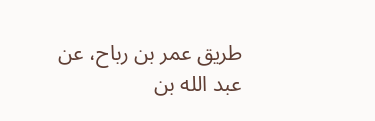طريق عمر بن رباح، عن عبد الله بن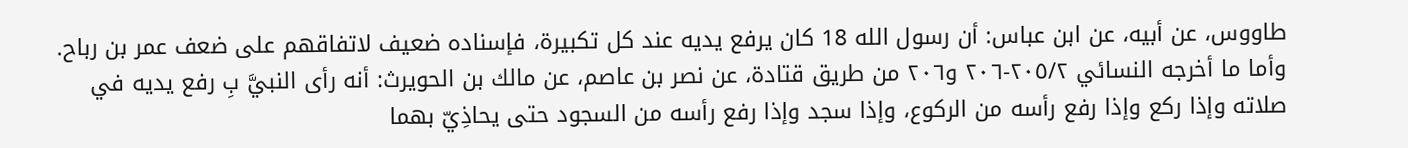طاووس، عن أبيه، عن ابن عباس: أن رسول الله 18 كان يرفع يديه عند كل تكبيرة، فإسناده ضعيف لاتفاقهم على ضعف عمر بن رباح. وأما ما أخرجه النسائي ٢٠٥/٢-٢٠٦ و٢٠٦ من طريق قتادة، عن نصر بن عاصم، عن مالك بن الحويرث: أنه رأى النبيَّ بِ رفع يديه في صلاته وإذا ركع وإذا رفع رأسه من الركوع، وإذا سجد وإذا رفع رأسه من السجود حتى يحاذِيّ بهما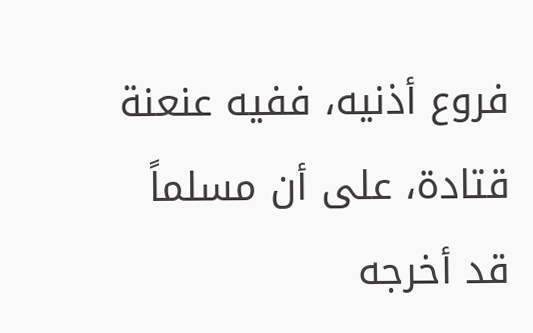فروع أذنيه، ففيه عنعنة قتادة، على أن مسلماً قد أخرجه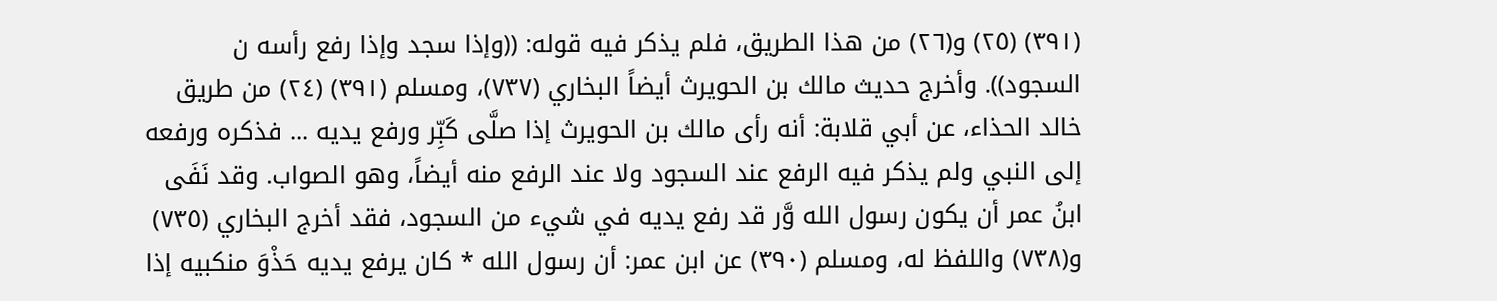(٣٩١) (٢٥) و(٢٦) من هذا الطريق، فلم يذكر فيه قوله: ((وإذا سجد وإذا رفع رأسه ن السجود)). وأخرج حديث مالك بن الحويرث أيضاً البخاري (٧٣٧)، ومسلم (٣٩١) (٢٤) من طريق خالد الحذاء، عن أبي قلابة: أنه رأى مالك بن الحويرث إذا صلَّى كَبِّر ورفع يديه ... فذكره ورفعه إلى النبي ولم يذكر فيه الرفع عند السجود ولا عند الرفع منه أيضاً، وهو الصواب. وقد نَفَى ابنُ عمر أن يكون رسول الله وَّر قد رفع يديه في شيء من السجود، فقد أخرج البخاري (٧٣٥) و(٧٣٨) واللفظ له، ومسلم (٣٩٠) عن ابن عمر: أن رسول الله * كان يرفع يديه حَذْوَ منكبيه إذا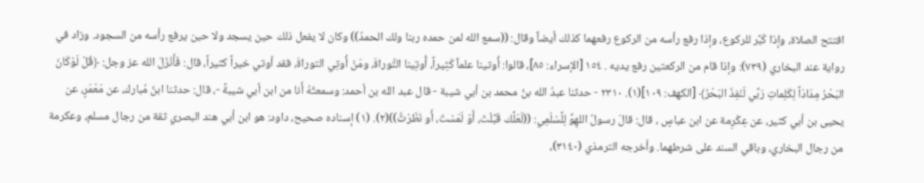افتتح الصلاة، وإذا كَبَّر للركوع، وإذا رفع رأسه من الركوع رفعهما كذلك أيضاً وقال: ((سمع الله لمن حمده ربنا ولك الحمدُ)) وكان لا يفعل ذلك حین یسجد ولا حین یرفع رأسه من السجود. وزاد في رواية عند البخاري (٧٣٩): وإذا قام من الرکعتین رفع یدیه . ١٥٤ [الإسراء: ٨٥]، قالوا: أُوتينا علماً كَثِيراً، أُوتِينا التَّوراةَ، ومَنْ أُوتِي التوراةَ، فقد أوتي خيراً كثيراً، قال: فَأَنْزَلَ الله عز وجل: ﴿قُلْ لَوْكَانَ البَحْرُ مِدَادَاً لِكَلِماتِ رَبِّي لَنَفِذَ البَحْرُ﴾ [الكهف: ١٠٩](١). ٢٣١٠ - حدثنا عبدُ الله بنُ محمد بن أبي شيبة - قال عبد الله بن أحمد: وسمعتُهُ أَنا من ابن أبي شيبةً -، قال: حدثنا ابنُ مُبارك، عن مَعْمَرٍ، عن يحيى بن أبي كثير، عن عِكْرِمة عن ابن عباسٍ ، قال: قالَ رسولُ اللهِوَّ لِلَّسْلَمِي: ((لَعَلَّك قَبَّلْتَ، أَوْ لَمَسْتَ، أَو نَظَرْتَّ))(٢). (١) إسناده صحيح، داود: هو ابن أبي هند البصري ثقة من رجال مسلم، وعكرمة من رجال البخاري، وباقي السند على شرطهما. وأخرجه الترمذي (٣١٤٠)،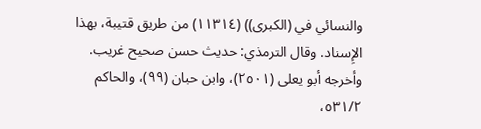والنسائي في (الكبرى)) (١١٣١٤) من طريق قتيبة، بهذا الإِسناد. وقال الترمذي: حديث حسن صحيح غريب. وأخرجه أبو يعلى (٢٥٠١)، وابن حبان (٩٩)، والحاكم ٥٣١/٢،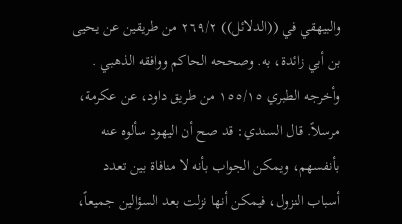والبيهقي في ((الدلائل)) ٢٦٩/٢ من طريقين عن يحيى بن أبي زائدة، به. وصححه الحاكم ووافقه الذهبي . وأخرجه الطبري ١٥٥/١٥ من طريق داود، عن عكرمة، مرسلاً. قال السندي: قد صح أن اليهود سألوه عنه بأنفسهم، ويمكن الجواب بأنه لا منافاة بين تعدد أسباب النزول، فيمكن أنها نزلت بعد السؤالين جميعاً،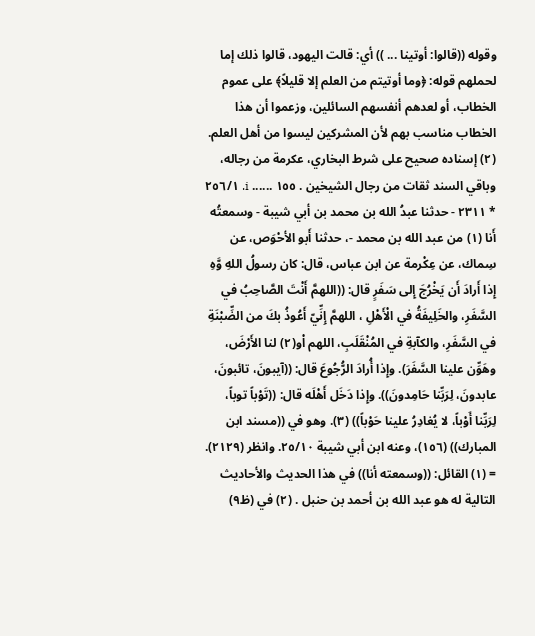وقوله ((قالوا: أوتينا ... )) أي: قالت اليهود، قالوا ذلك إما لحملهم قوله: ﴿وما أوتيتم من العلم إلا قليلاً﴾ على عموم الخطاب، أو لعدهم أنفسهم السائلين، وزعموا أن هذا الخطاب مناسب بهم لأن المشركين ليسوا من أهل العلم. (٢) إسناده صحيح على شرط البخاري، عكرمة من رجاله، وباقي السند ثقات من رجال الشیخین . ١٥٥ ...... i. ٢٥٦/١ * ٢٣١١ - حدثنا عبدُ الله بن محمد بن أبي شيبة - وسمعتُه أَنا (١) من عبد الله بن محمد -، حدثنا أَبو الأحْوَص، عن سِماك، عن عِكْرمة عن ابن عباس، قال: كان رسولُ اللهِ وَّهِ إِذا أَرادَ أَن يَخْرُجَ إِلى سَفَرٍ قال: ((اللهمَّ أَنْتَ الصَّاحِبُ في السَّفَرِ، والخَلِيفَةُ في الْأَهْلِ ، اللهمَّ إِنِّيّ أَعُوذُ بكَ من الضِّبْنَةِ في السَّفَرِ، والكآبةِ في المُنْقَلَبِ، اللهم اْو(٢) لنا الأَرْضَ، وهَوِّن علينا السَّفَرَ). وإِذا أُرادَ الرُّجُوعَ قال: ((آيبونَ، تائبونَ، عابدونَ، لِرَبِّنا حَامِدونَ)). وإِذا دَخَل أَهْلَه قال: ((تَوْباً توباً، لِرَبِّنا أَوْباً، لا يُغادِرُ علينا حَوْباً)) (٣). وهو في ((مسند ابن المبارك)) (١٥٦)، وعنه ابن أبي شيبة ٢٥/١٠. وانظر (٢١٢٩). = (١) القائل: ((وسمعته أنا)) في هذا الحديث والأحاديث التالية له هو عبد الله بن أحمد بن حنبل . (٢) في (ظ٩)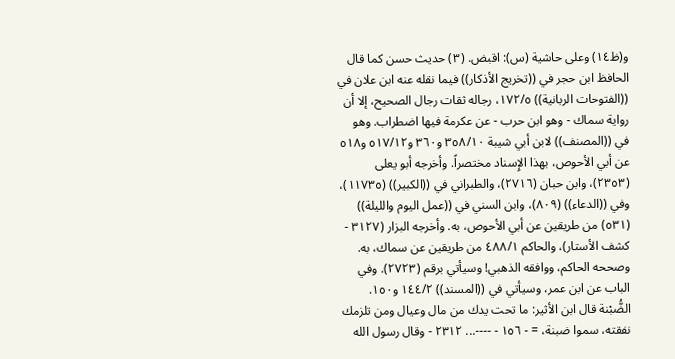و(ظ١٤) وعلى حاشية (س): اقبض. (٣) حديث حسن كما قال الحافظ ابن حجر في ((تخريج الأذكار)) فيما نقله عنه ابن علان في ((الفتوحات الربانية)) ١٧٢/٥، رجاله ثقات رجال الصحيح، إلا أن رواية سماك - وهو ابن حرب - عن عكرمة فيها اضطراب. وهو في ((المصنف)) لابن أبي شيبة ٣٥٨/١٠ و٣٦٠ و٥١٧/١٢ و٥١٨ عن أبي الأحوص، بهذا الإِسناد مختصراً. وأخرجه أبو يعلى (٢٣٥٣)، وابن حبان (٢٧١٦)، والطبراني في ((الكبير)) (١١٧٣٥)، وفي ((الدعاء)) (٨٠٩)، وابن السني في ((عمل اليوم والليلة)) (٥٣١) من طريقين عن أبي الأحوص، به. وأخرجه البزار (٣١٢٧ - كشف الأستار)، والحاكم ٤٨٨/١ من طريقين عن سماك، به. وصححه الحاكم، ووافقه الذهبي! وسيأتي برقم (٢٧٢٣). وفي الباب عن ابن عمر، وسيأتي في ((المسند)) ١٤٤/٢ و١٥٠. الضُّبْنة قال ابن الأثير: ما تحت يدك من مال وعيال ومن تلزمك نفقته، سموا ضبنة، = - ١٥٦ - ----... ٢٣١٢ - وقال رسول الله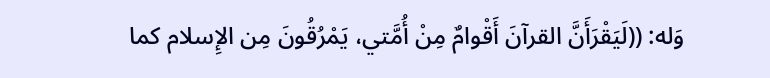وَله: ((لَيَقْرَأَنَّ القرآنَ أَقْوامٌ مِنْ أُمَّتي، يَمْرُقُونَ مِن الإِسلام كما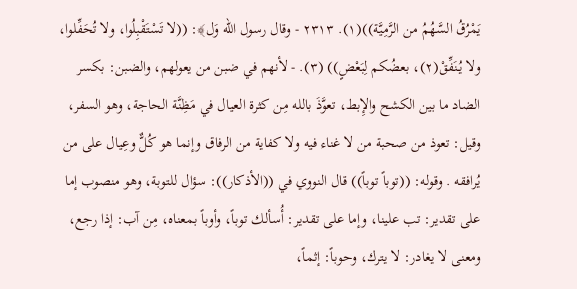يَمْرُقُ السَّهُمُ من الرَّمِيَّة))(١). ٢٣١٣ - وقال رسول الله وَل﴾: ((لا تَسْتَقْبِلُوا، ولا تُحَفِّلوا، ولا يُنَفِّقْ(٢)، بعضُكم لِبَعْضٍ)) (٣). - لأنهم في ضبن من يعولهم، والضبن: بكسر الضاد ما بين الكشح والإِبط، تعوَّذَ بالله مِن كثرة العيال في مَظِنَّة الحاجة، وهو السفر، وقيل: تعوذ من صحبة من لا غناء فيه ولا كفاية من الرفاق وإنما هو كُلٌّ وعِيال على من يُرافقه . وقوله: ((توباً توباً)) قال النووي في ((الأذكار)): سؤال للتوبة، وهو منصوب إما على تقدير: تب علينا، وإما على تقدير: أُسألك توباً، وأوباً بمعناه، مِن آب: إذا رجع، ومعنى لا يغادر: لا يترك، وحوباً: إثماً،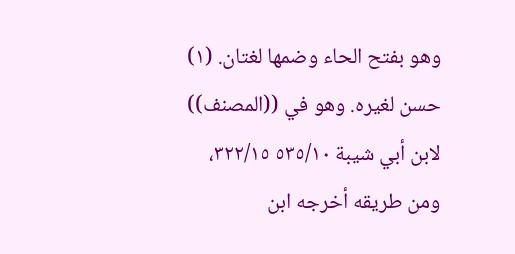وهو بفتح الحاء وضمها لغتان. (١) حسن لغيره. وهو في ((المصنف)) لابن أبي شيبة ٥٣٥/١٠ ٣٢٢/١٥، ومن طريقه أخرجه ابن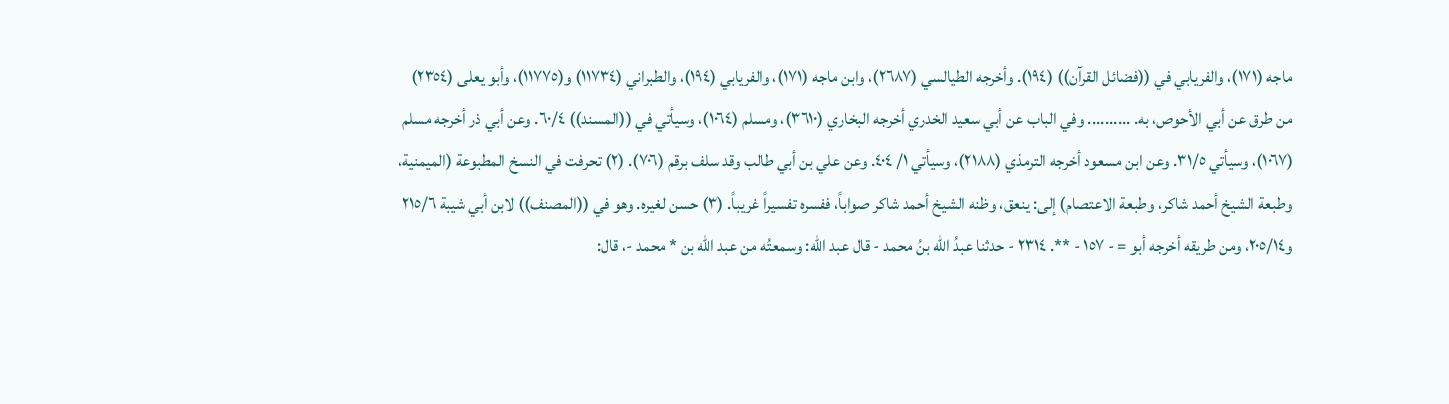ماجه (١٧١)، والفريابي في ((فضائل القرآن)) (١٩٤). وأخرجه الطيالسي (٢٦٨٧)، وابن ماجه (١٧١)، والفريابي (١٩٤)، والطبراني (١١٧٣٤) و(١١٧٧٥)، وأبو يعلى (٢٣٥٤) من طرق عن أبي الأحوص، به. .......... وفي الباب عن أبي سعيد الخدري أخرجه البخاري (٣٦١٠)، ومسلم (١٠٦٤)، وسيأتي في ((المسند)) ٦٠/٤. وعن أبي ذر أخرجه مسلم (١٠٦٧)، وسيأتي ٣١/٥. وعن ابن مسعود أخرجه الترمذي (٢١٨٨)، وسيأتي ١/ ٤٠٤. وعن علي بن أبي طالب وقد سلف برقم (٧٠٦). (٢) تحرفت في النسخ المطبوعة (الميمنية، وطبعة الشيخ أحمد شاكر، وطبعة الاعتصام) إلى: ينعق، وظنه الشيخ أحمد شاكر صواباً، ففسره تفسيراً غريباً. (٣) حسن لغيره. وهو في ((المصنف)) لابن أبي شيبة ٢١٥/٦ و٢٠٥/١٤، ومن طريقه أخرجه أبو = - ١٥٧ - **. ٢٣١٤ - حدثنا عبدُ الله بنُ محمد - قال عبد الله: وسمعتُه من عبد الله بن * محمد -، قال: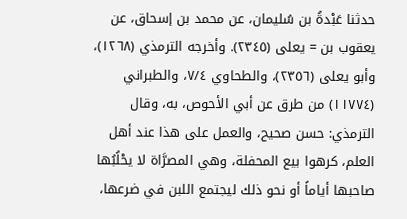حدثنا عَبْدةُ بن سُليمان، عن محمد بن إسحاق، عن يعقوب بن = يعلى (٢٣٤٥). وأخرجه الترمذي (١٢٦٨)، وأبو يعلى (٢٣٥٦)، والطحاوي ٧/٤، والطبراني (١١٧٧٤) من طرق عن أبي الأحوص، به، وقال الترمذي: حسن صحيح، والعمل على هذا عند أهل العلم، كرهوا بيع المحفلة، وهي المصرَّاة لا يحْلُبُها صاحبها أياماً أو نحو ذلك ليجتمع اللبن في ضرعها،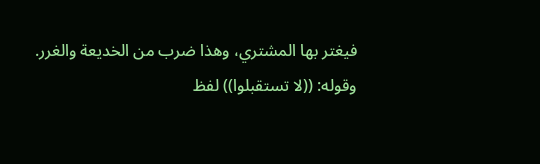فيغتر بها المشتري، وهذا ضرب من الخديعة والغرر. وقوله: ((لا تستقبلوا)) لفظ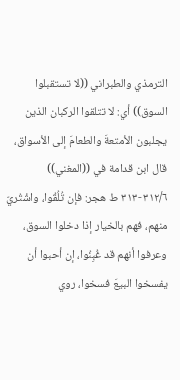الترمذي والطبراني ((لا تستقبلوا السوق)) أي: لا تتلقوا الركبان الذين يجلبون الأمتعةَ والطعامَ إلى الأسواق، قال ابن قدامة في ((المغني)) ٣١٢/٦-٣١٣ ط هجر: فإن تُلُقُوا، واشْتُريّ منهم، فهم بالخيار إذا دخلوا السوق، وعرفوا أنهم قد غُبِنُوا، إن أحبوا أن يفسخوا البيعَ فسخوا، روي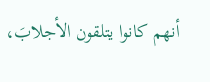أنهم كانوا يتلقون الأجلابَ،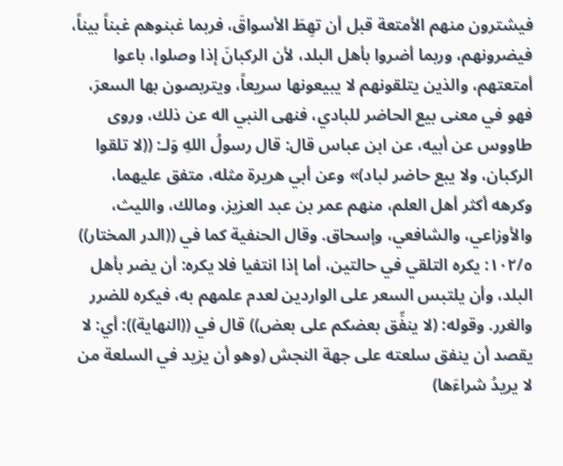فيشترون منهم الأمتعة قبل أن تهِطَ الأسواقَ، فربما غبنوهم غبناً بيناً، فيضرونهم، وربما أضروا بأهل البلد، لأن الركبانَ إذا وصلوا، باعوا أمتعتهم، والذين يتلقونهم لا يبيعونها سريعاً، ويتربصون بها السعرَ، فهو في معنى بيع الحاضر للبادي، فنهى النبي اله عن ذلك، وروى طاووس عن أبيه، عن ابن عباس قال: قال رسولُ اللهِ وَلـ: ((لا تلقوا الركبان، ولا يبع حاضر لباد)» وعن أبي هريرة مثله، متفق عليهما، وكرهه أكثر أهل العلم، منهم عمر بن عبد العزيز، ومالك، والليث، والأوزاعي، والشافعي، وإسحاق. وقال الحنفية كما في ((الدر المختار)) ١٠٢/٥: يكره التلقي في حالتين، أما إذا انتفيا فلا يكره: أن يضر بأهل البلد، وأن يلتبس السعر على الواردين لعدم علمهم به، فيكره للضرر والغرر. وقوله: (لا ينفِّق بعضكم على بعض)) قال في ((النهاية)): أي: لا يقصد أن ينفق سلعته على جهة النجش (وهو أن يزيد في السلعة من لا يريدُ شراءَها)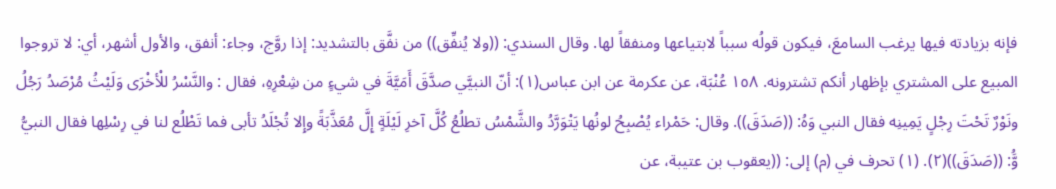فإنه بزيادته فيها يرغب السامعَ، فيكون قولُه سبباً لابتياعها ومنفقاً لها. وقال السندي: ((ولا يُنفِّق)) من نفَّق بالتشديد: إذا روَّج، وجاء: أنفق، والأول أشهر، أي: لا تروجوا المبيع على المشتري بإظهار أنكم تشترونه. ١٥٨ عُنْبَة، عن عكرمة عن ابن عباس(١): أنّ النبيَّي صدَّقَ أَمَيَّةَ في شيءٍ من شِعْرِهِ، فقال : والنَّسْرُ للْأخْرَى وَلَيْثُ مُرْصَدُ رَجُلُ ونَوْرٌ تَحْتَ رِجْلٍ يَمِينِه فقال النبي وَهُ: ((صَدَقَ)). وقال: حَمْراء يُصْبِحُ لونُها يَتْوَرَّدُ والشَّمْسُ تطلُعُ كُلَّ آخرِ لَيْلَةٍ إِلَّ مُعَذَّبَةً وإِلا تُجْلَدُ تأبى فما تَطْلُع لنا في رِسْلِها فقال النبيُّ وَُّ: ((صَدَقَ))(٢). (١) تحرف في (م) إلى: ((يعقوب بن عتيبة، عن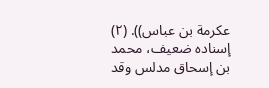عكرمة بن عباس)). (٢) إسناده ضعيف، محمد بن إسحاق مدلس وقد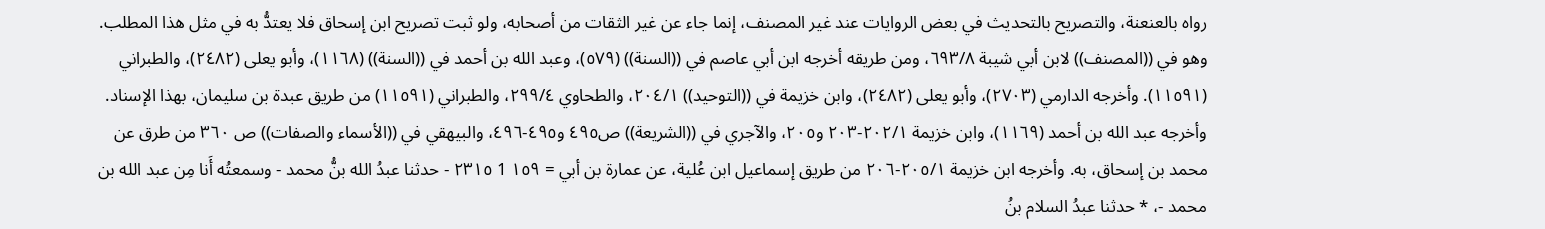رواه بالعنعنة، والتصريح بالتحديث في بعض الروايات عند غير المصنف، إنما جاء عن غير الثقات من أصحابه، ولو ثبت تصريح ابن إسحاق فلا يعتدُّ به في مثل هذا المطلب. وهو في ((المصنف)) لابن أبي شيبة ٦٩٣/٨، ومن طريقه أخرجه ابن أبي عاصم في ((السنة)) (٥٧٩)، وعبد الله بن أحمد في ((السنة)) (١١٦٨)، وأبو يعلى (٢٤٨٢)، والطبراني (١١٥٩١). وأخرجه الدارمي (٢٧٠٣)، وأبو يعلى (٢٤٨٢)، وابن خزيمة في ((التوحيد)) ٢٠٤/١، والطحاوي ٢٩٩/٤، والطبراني (١١٥٩١) من طريق عبدة بن سليمان، بهذا الإسناد. وأخرجه عبد الله بن أحمد (١١٦٩)، وابن خزيمة ٢٠٢/١-٢٠٣ و٢٠٥، والآجري في ((الشريعة)) ص٤٩٥ و٤٩٥-٤٩٦، والبيهقي في ((الأسماء والصفات)) ص ٣٦٠ من طرق عن محمد بن إسحاق، به. وأخرجه ابن خزيمة ٢٠٥/١-٢٠٦ من طريق إسماعيل ابن عُلية، عن عمارة بن أبي = ١٥٩ 1 ٢٣١٥ - حدثنا عبدُ الله بنُّ محمد - وسمعتُه أَنا مِن عبد الله بن محمد -، * حدثنا عبدُ السلام بنُ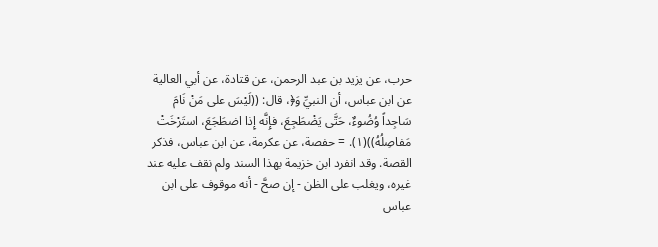حرب، عن يزيد بن عبد الرحمن، عن قتادة، عن أبي العالية عن ابن عباس، أن النبيِّ وَ﴿، قال: ((لَيْسَ على مَنْ نَامَ سَاجِداً وُضُوءٌ، حَتَّى يَضْطَجِعَ، فإِنَّه إِذا اضطَجَعَ، استَرْخَتْ مَفاصِلُهُ))(١). = حفصة، عن عكرمة، عن ابن عباس، فذكر القصة. وقد انفرد ابن خزيمة بهذا السند ولم نقف عليه عند غيره، ويغلب على الظن - إن صحَّ - أنه موقوف على ابن عباس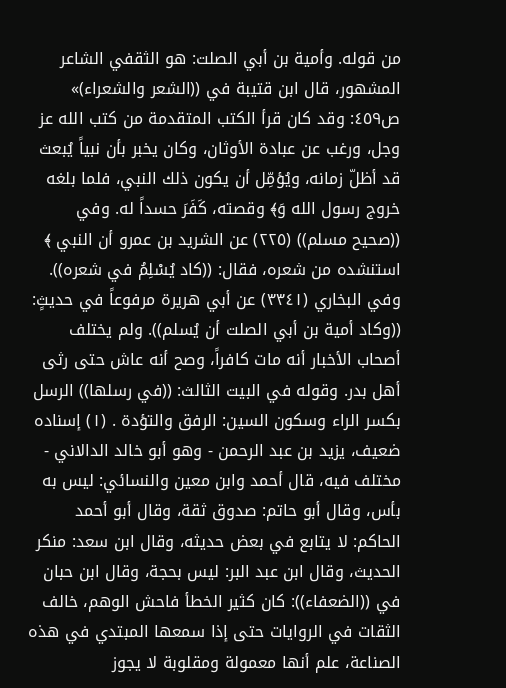من قوله. وأمية بن أبي الصلت: هو الثقفي الشاعر المشهور، قال ابن قتيبة في ((الشعر والشعراء)» ص٤٥٩: وقد كان قرأ الكتب المتقدمة من كتب الله عز وجل، ورغب عن عبادة الأوثان، وكان يخبر بأن نبياً يُبعث قد أظلّ زمانه، ويُؤمِّل أن يكون ذلك النبي، فلما بلغه خروج رسول الله وَ﴾ وقصته، كَفَرَ حسداً له. وفي ((صحيح مسلم)) (٢٢٥) عن الشريد بن عمرو أن النبي ﴾ استنشده من شعره، فقال: ((كاد يُسْلِمُ في شعره)). وفي البخاري (٣٣٤١) عن أبي هريرة مرفوعاً في حديثٍ: ((وكاد أمية بن أبي الصلت أن يُسلم)). ولم يختلف أصحاب الأخبار أنه مات كافراً، وصح أنه عاش حتی رثی أهل بدر. وقوله في البيت الثالث: ((في رسلها)) الرسل بكسر الراء وسكون السين: الرفق والتؤدة . (١) إسناده ضعيف، يزيد بن عبد الرحمن - وهو أبو خالد الدالاني - مختلف فيه، قال أحمد وابن معين والنسائي: ليس به بأس، وقال أبو حاتم: صدوق ثقة، وقال أبو أحمد الحاكم: لا يتابع في بعض حديثه، وقال ابن سعد: منكر الحديث، وقال ابن عبد البر: ليس بحجة، وقال ابن حبان في ((الضعفاء)): كان كثير الخطأ فاحش الوهم، خالف الثقات في الروايات حتى إذا سمعها المبتدي في هذه الصناعة، علم أنها معمولة ومقلوبة لا يجوز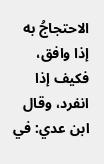الاحتجاجُ به إذا وافق، فكيف إذا انفرد، وقال ابن عدي: في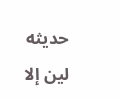حديثه لين إلا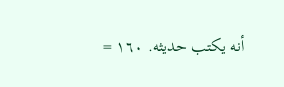أنه یکتب حديثه. ١٦٠ =